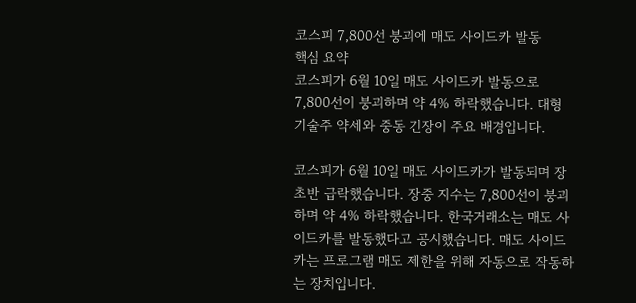코스피 7,800선 붕괴에 매도 사이드카 발동
핵심 요약
코스피가 6월 10일 매도 사이드카 발동으로 7,800선이 붕괴하며 약 4% 하락했습니다. 대형 기술주 약세와 중동 긴장이 주요 배경입니다.

코스피가 6월 10일 매도 사이드카가 발동되며 장 초반 급락했습니다. 장중 지수는 7,800선이 붕괴하며 약 4% 하락했습니다. 한국거래소는 매도 사이드카를 발동했다고 공시했습니다. 매도 사이드카는 프로그램 매도 제한을 위해 자동으로 작동하는 장치입니다.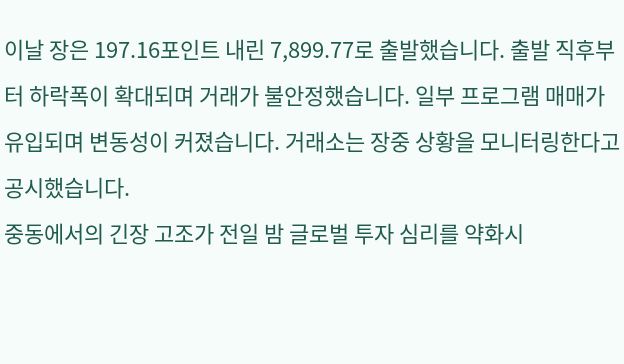이날 장은 197.16포인트 내린 7,899.77로 출발했습니다. 출발 직후부터 하락폭이 확대되며 거래가 불안정했습니다. 일부 프로그램 매매가 유입되며 변동성이 커졌습니다. 거래소는 장중 상황을 모니터링한다고 공시했습니다.
중동에서의 긴장 고조가 전일 밤 글로벌 투자 심리를 약화시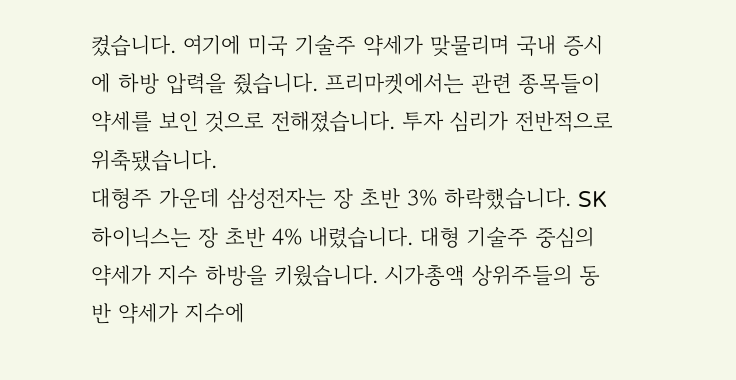켰습니다. 여기에 미국 기술주 약세가 맞물리며 국내 증시에 하방 압력을 줬습니다. 프리마켓에서는 관련 종목들이 약세를 보인 것으로 전해졌습니다. 투자 심리가 전반적으로 위축됐습니다.
대형주 가운데 삼성전자는 장 초반 3% 하락했습니다. SK하이닉스는 장 초반 4% 내렸습니다. 대형 기술주 중심의 약세가 지수 하방을 키웠습니다. 시가총액 상위주들의 동반 약세가 지수에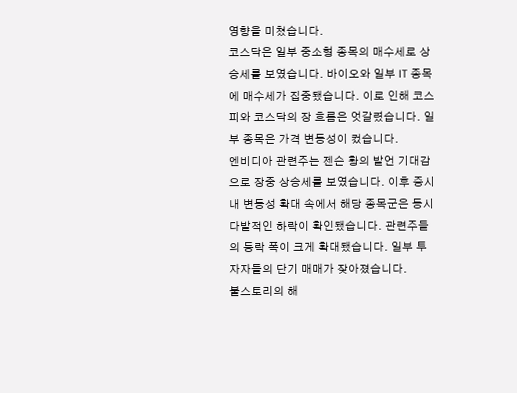영향을 미쳤습니다.
코스닥은 일부 중소형 종목의 매수세로 상승세를 보였습니다. 바이오와 일부 IT 종목에 매수세가 집중됐습니다. 이로 인해 코스피와 코스닥의 장 흐름은 엇갈렸습니다. 일부 종목은 가격 변동성이 컸습니다.
엔비디아 관련주는 젠슨 황의 발언 기대감으로 장중 상승세를 보였습니다. 이후 증시 내 변동성 확대 속에서 해당 종목군은 동시다발적인 하락이 확인됐습니다. 관련주들의 등락 폭이 크게 확대됐습니다. 일부 투자자들의 단기 매매가 잦아졌습니다.
불스토리의 해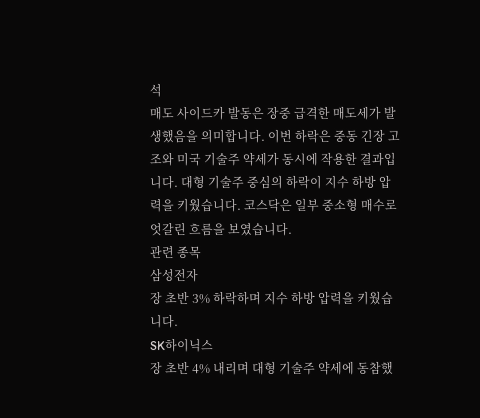석
매도 사이드카 발동은 장중 급격한 매도세가 발생했음을 의미합니다. 이번 하락은 중동 긴장 고조와 미국 기술주 약세가 동시에 작용한 결과입니다. 대형 기술주 중심의 하락이 지수 하방 압력을 키웠습니다. 코스닥은 일부 중소형 매수로 엇갈린 흐름을 보였습니다.
관련 종목
삼성전자
장 초반 3% 하락하며 지수 하방 압력을 키웠습니다.
SK하이닉스
장 초반 4% 내리며 대형 기술주 약세에 동참했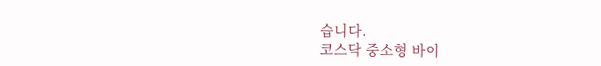습니다.
코스닥 중소형 바이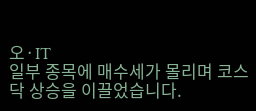오·IT
일부 종목에 매수세가 몰리며 코스닥 상승을 이끌었습니다.